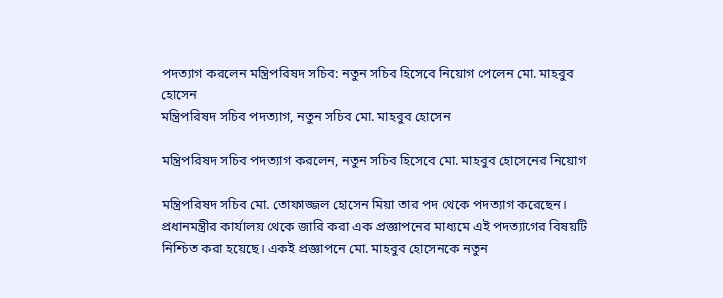পদত্যাগ করলেন মন্ত্রিপরিষদ সচিব: নতুন সচিব হিসেবে নিয়োগ পেলেন মো. মাহবুব হোসেন
মন্ত্রিপরিষদ সচিব পদত্যাগ, নতুন সচিব মো. মাহবুব হোসেন

মন্ত্রিপরিষদ সচিব পদত্যাগ করলেন, নতুন সচিব হিসেবে মো. মাহবুব হোসেনের নিয়োগ

মন্ত্রিপরিষদ সচিব মো. তোফাজ্জল হোসেন মিয়া তার পদ থেকে পদত্যাগ করেছেন। প্রধানমন্ত্রীর কার্যালয় থেকে জারি করা এক প্রজ্ঞাপনের মাধ্যমে এই পদত্যাগের বিষয়টি নিশ্চিত করা হয়েছে। একই প্রজ্ঞাপনে মো. মাহবুব হোসেনকে নতুন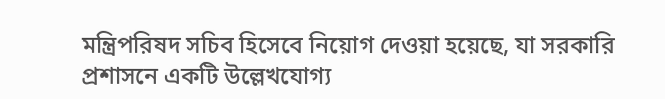মন্ত্রিপরিষদ সচিব হিসেবে নিয়োগ দেওয়া হয়েছে, যা সরকারি প্রশাসনে একটি উল্লেখযোগ্য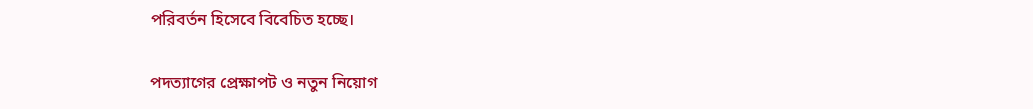পরিবর্তন হিসেবে বিবেচিত হচ্ছে।

পদত্যাগের প্রেক্ষাপট ও নতুন নিয়োগ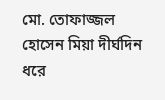মো. তোফাজ্জল হোসেন মিয়া দীর্ঘদিন ধরে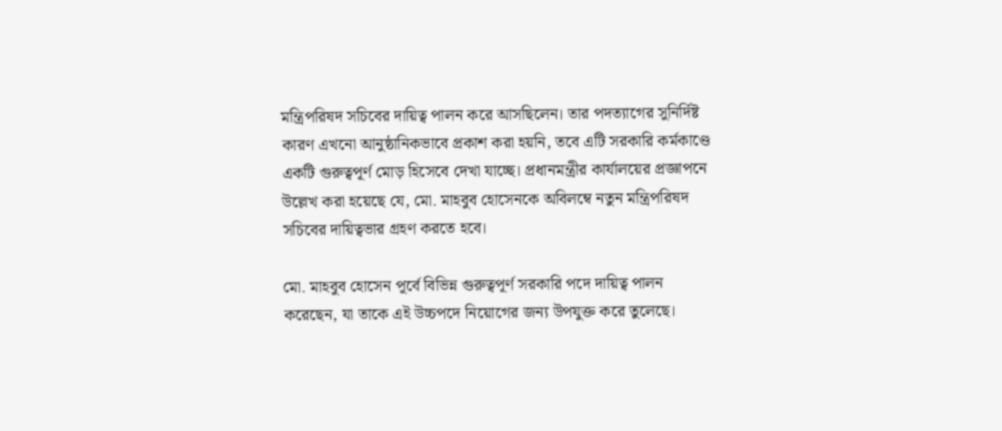মন্ত্রিপরিষদ সচিবের দায়িত্ব পালন করে আসছিলেন। তার পদত্যাগের সুনির্দিষ্ট কারণ এখনো আনুষ্ঠানিকভাবে প্রকাশ করা হয়নি, তবে এটি সরকারি কর্মকাণ্ডে একটি গুরুত্বপূর্ণ মোড় হিসেবে দেখা যাচ্ছে। প্রধানমন্ত্রীর কার্যালয়ের প্রজ্ঞাপনে উল্লেখ করা হয়েছে যে, মো. মাহবুব হোসেনকে অবিলম্বে নতুন মন্ত্রিপরিষদ সচিবের দায়িত্বভার গ্রহণ করতে হবে।

মো. মাহবুব হোসেন পূর্বে বিভিন্ন গুরুত্বপূর্ণ সরকারি পদে দায়িত্ব পালন করেছেন, যা তাকে এই উচ্চপদে নিয়োগের জন্য উপযুক্ত করে তুলেছে।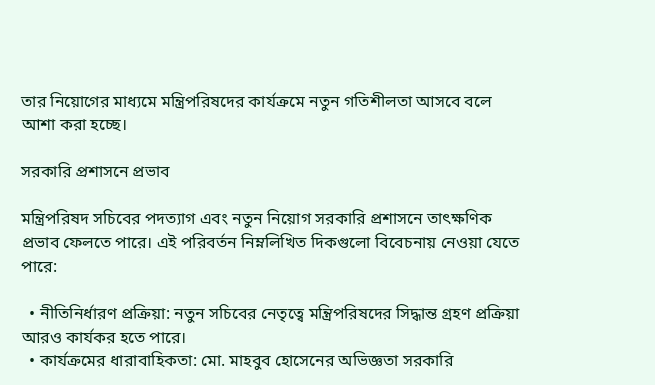তার নিয়োগের মাধ্যমে মন্ত্রিপরিষদের কার্যক্রমে নতুন গতিশীলতা আসবে বলে আশা করা হচ্ছে।

সরকারি প্রশাসনে প্রভাব

মন্ত্রিপরিষদ সচিবের পদত্যাগ এবং নতুন নিয়োগ সরকারি প্রশাসনে তাৎক্ষণিক প্রভাব ফেলতে পারে। এই পরিবর্তন নিম্নলিখিত দিকগুলো বিবেচনায় নেওয়া যেতে পারে:

  • নীতিনির্ধারণ প্রক্রিয়া: নতুন সচিবের নেতৃত্বে মন্ত্রিপরিষদের সিদ্ধান্ত গ্রহণ প্রক্রিয়া আরও কার্যকর হতে পারে।
  • কার্যক্রমের ধারাবাহিকতা: মো. মাহবুব হোসেনের অভিজ্ঞতা সরকারি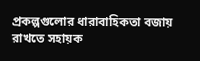প্রকল্পগুলোর ধারাবাহিকতা বজায় রাখতে সহায়ক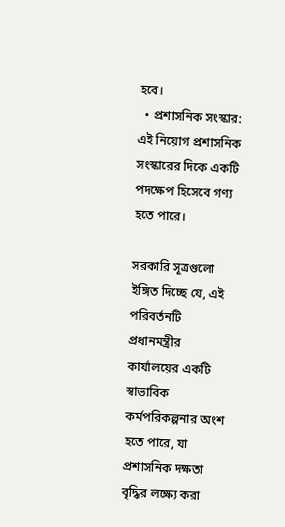হবে।
  • প্রশাসনিক সংস্কার: এই নিয়োগ প্রশাসনিক সংস্কারের দিকে একটি পদক্ষেপ হিসেবে গণ্য হতে পারে।

সরকারি সূত্রগুলো ইঙ্গিত দিচ্ছে যে, এই পরিবর্তনটি প্রধানমন্ত্রীর কার্যালয়ের একটি স্বাভাবিক কর্মপরিকল্পনার অংশ হতে পারে, যা প্রশাসনিক দক্ষতা বৃদ্ধির লক্ষ্যে করা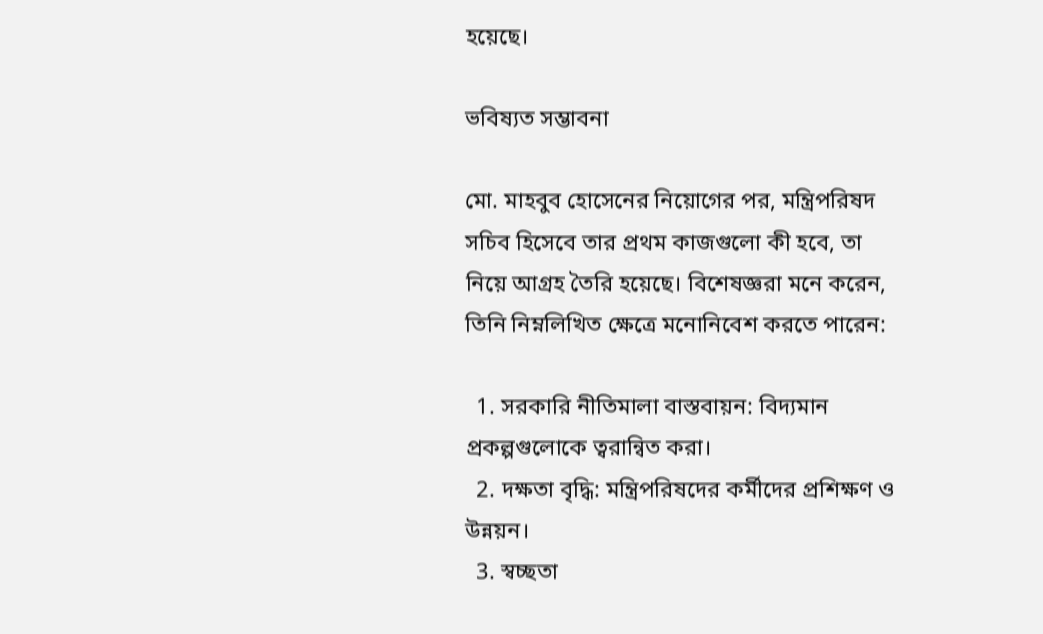হয়েছে।

ভবিষ্যত সম্ভাবনা

মো. মাহবুব হোসেনের নিয়োগের পর, মন্ত্রিপরিষদ সচিব হিসেবে তার প্রথম কাজগুলো কী হবে, তা নিয়ে আগ্রহ তৈরি হয়েছে। বিশেষজ্ঞরা মনে করেন, তিনি নিম্নলিখিত ক্ষেত্রে মনোনিবেশ করতে পারেন:

  1. সরকারি নীতিমালা বাস্তবায়ন: বিদ্যমান প্রকল্পগুলোকে ত্বরান্বিত করা।
  2. দক্ষতা বৃদ্ধি: মন্ত্রিপরিষদের কর্মীদের প্রশিক্ষণ ও উন্নয়ন।
  3. স্বচ্ছতা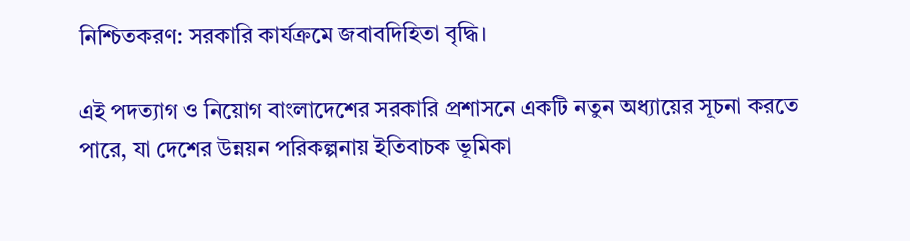নিশ্চিতকরণ: সরকারি কার্যক্রমে জবাবদিহিতা বৃদ্ধি।

এই পদত্যাগ ও নিয়োগ বাংলাদেশের সরকারি প্রশাসনে একটি নতুন অধ্যায়ের সূচনা করতে পারে, যা দেশের উন্নয়ন পরিকল্পনায় ইতিবাচক ভূমিকা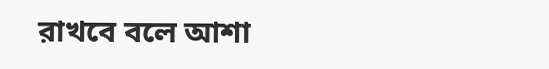রাখবে বলে আশা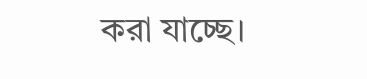করা যাচ্ছে।